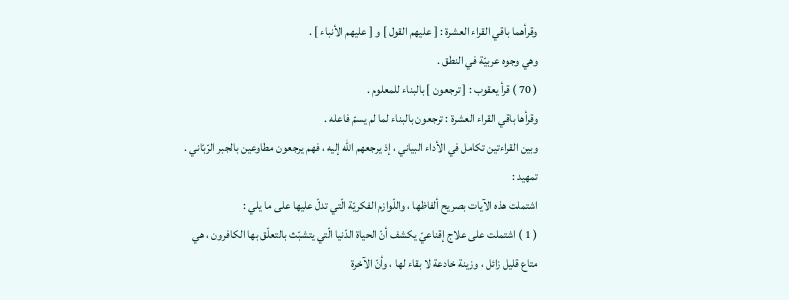وقرأهما باقي القراء العشرة : [ عليهم القول ] و [ عليهم الأنباء ] .
وهي وجوه عربيّة في النطق .
( 70 ) قرأ يعقوب : [ ترجعون ] بالبناء للمعلوم .
وقرأها باقي القراء العشرة : ترجعون بالبناء لما لم يسمّ فاعله .
وبين القراءتين تكامل في الأداء البياني ، إذ يرجعهم اللّه إليه ، فهم يرجعون مطاوعين بالجبر الرّبّاني .
تمهيد :
اشتملت هذه الآيات بصريح ألفاظها ، واللّوازم الفكريّة الّتي تدلّ عليها على ما يلي :
( 1 ) اشتملت على علاج إقناعيّ يكشف أنّ الحياة الدّنيا الّتي يتشبّث بالتعلّق بها الكافرون ، هي متاع قليل زائل ، وزينة خادعة لا بقاء لها ، وأنّ الآخرة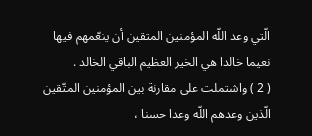الّتي وعد اللّه المؤمنين المتقين أن ينعّمهم فيها نعيما خالدا هي الخير العظيم الباقي الخالد .
( 2 ) واشتملت على مقارنة بين المؤمنين المتّقين الّذين وعدهم اللّه وعدا حسنا ،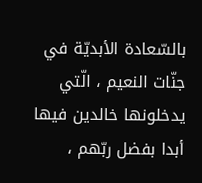بالسّعادة الأبديّة في جنّات النعيم ، الّتي يدخلونها خالدين فيها أبدا بفضل ربّهم ،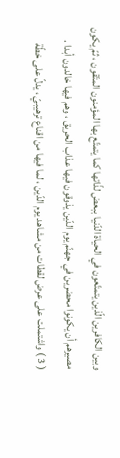وبين الكافرين الّذين يتمتّعون في الحياة الدّنيا ببعض لذّاتها كما يتمتّع بها المؤمنون المتّقون ، ثمّ يكون مصيرهم أن يكونوا محضرين في جهنّم يوم الدّين يذوقون فيها عذاب الحريق ، وهم فيها خالدون أبدا .
( 3 ) واشتملت على عرض لقطات من مشاهد يوم الدّين ، لما فيها من اقناع ترهيبيّ ، يدلّ على خطّة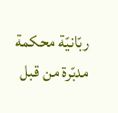ربّانيّة محكمة مدبّرة من قبل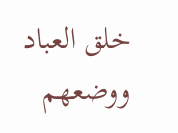خلق العباد ووضعهم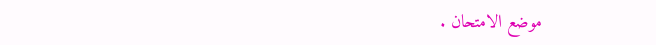موضع الامتحان .